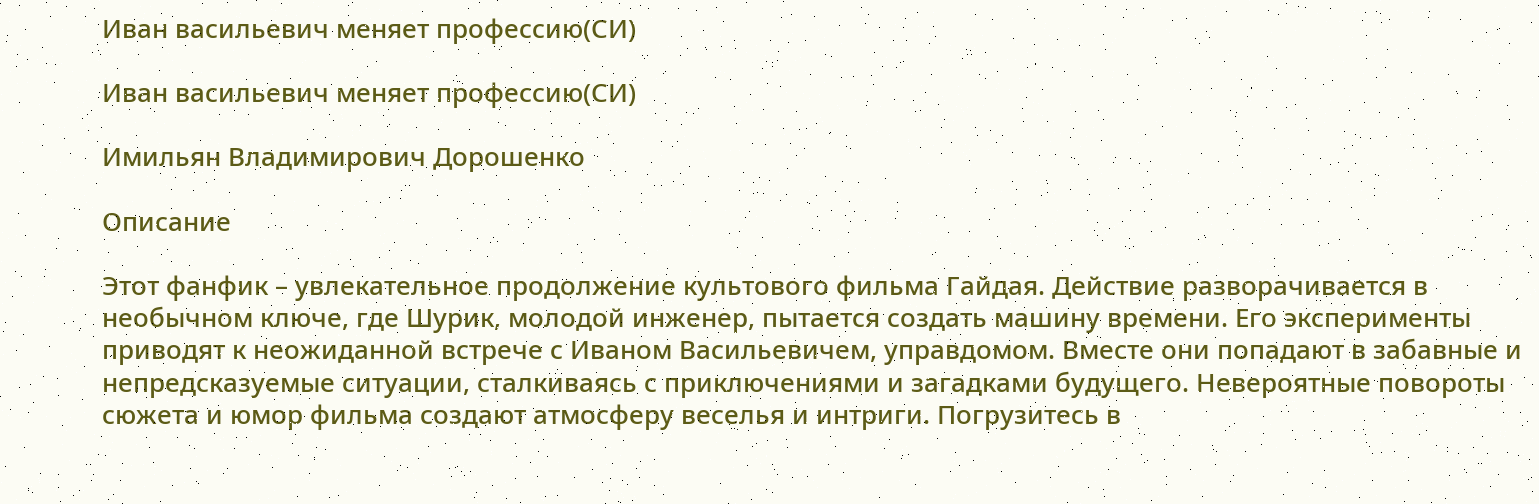Иван васильевич меняет профессию(СИ)

Иван васильевич меняет профессию(СИ)

Имильян Владимирович Дорошенко

Описание

Этот фанфик – увлекательное продолжение культового фильма Гайдая. Действие разворачивается в необычном ключе, где Шурик, молодой инженер, пытается создать машину времени. Его эксперименты приводят к неожиданной встрече с Иваном Васильевичем, управдомом. Вместе они попадают в забавные и непредсказуемые ситуации, сталкиваясь с приключениями и загадками будущего. Невероятные повороты сюжета и юмор фильма создают атмосферу веселья и интриги. Погрузитесь в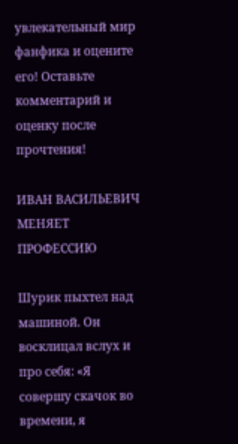увлекательный мир фанфика и оцените его! Оставьте комментарий и оценку после прочтения!

ИВАН ВАСИЛЬЕВИЧ МЕНЯЕТ ПРОФЕССИЮ

Шурик пыхтел над машиной. Он восклицал вслух и про себя: «Я совершу скачок во времени, я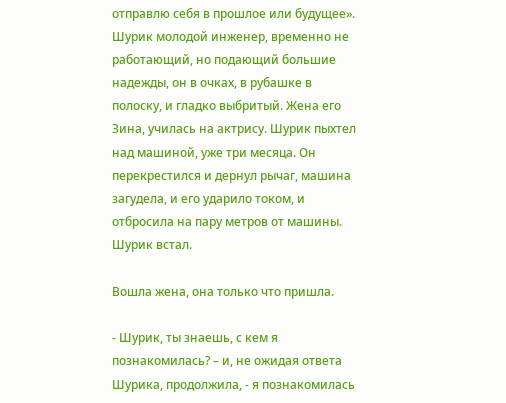отправлю себя в прошлое или будущее». Шурик молодой инженер, временно не работающий, но подающий большие надежды, он в очках, в рубашке в полоску, и гладко выбритый. Жена его Зина, училась на актрису. Шурик пыхтел над машиной, уже три месяца. Он перекрестился и дернул рычаг, машина загудела, и его ударило током, и отбросила на пару метров от машины. Шурик встал.

Вошла жена, она только что пришла.

- Шурик, ты знаешь, с кем я познакомилась? – и, не ожидая ответа Шурика, продолжила, - я познакомилась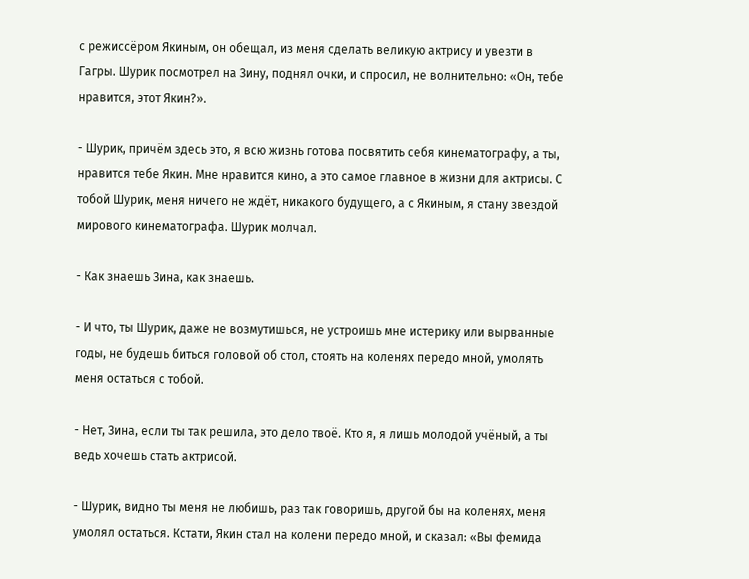с режиссёром Якиным, он обещал, из меня сделать великую актрису и увезти в Гагры. Шурик посмотрел на Зину, поднял очки, и спросил, не волнительно: «Он, тебе нравится, этот Якин?».

- Шурик, причём здесь это, я всю жизнь готова посвятить себя кинематографу, а ты, нравится тебе Якин. Мне нравится кино, а это самое главное в жизни для актрисы. С тобой Шурик, меня ничего не ждёт, никакого будущего, а с Якиным, я стану звездой мирового кинематографа. Шурик молчал.

- Как знаешь Зина, как знаешь.

- И что, ты Шурик, даже не возмутишься, не устроишь мне истерику или вырванные годы, не будешь биться головой об стол, стоять на коленях передо мной, умолять меня остаться с тобой.

- Нет, Зина, если ты так решила, это дело твоё. Кто я, я лишь молодой учёный, а ты ведь хочешь стать актрисой.

- Шурик, видно ты меня не любишь, раз так говоришь, другой бы на коленях, меня умолял остаться. Кстати, Якин стал на колени передо мной, и сказал: «Вы фемида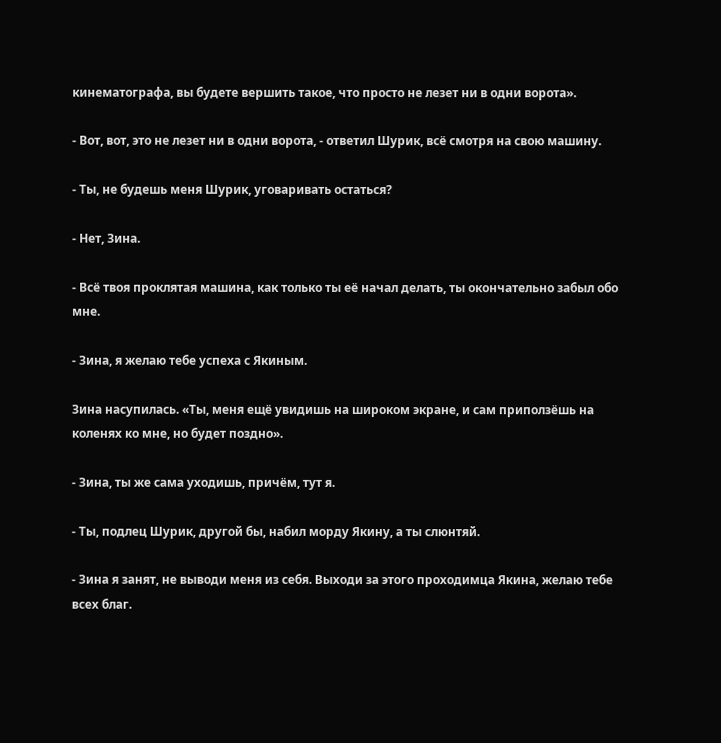кинематографа, вы будете вершить такое, что просто не лезет ни в одни ворота».

- Вот, вот, это не лезет ни в одни ворота, - ответил Шурик, всё смотря на свою машину.

- Ты, не будешь меня Шурик, уговаривать остаться?

- Нет, Зина.

- Всё твоя проклятая машина, как только ты её начал делать, ты окончательно забыл обо мне.

- Зина, я желаю тебе успеха с Якиным.

Зина насупилась. «Ты, меня ещё увидишь на широком экране, и сам приползёшь на коленях ко мне, но будет поздно».

- Зина, ты же сама уходишь, причём, тут я.

- Ты, подлец Шурик, другой бы, набил морду Якину, а ты слюнтяй.

- Зина я занят, не выводи меня из себя. Выходи за этого проходимца Якина, желаю тебе всех благ.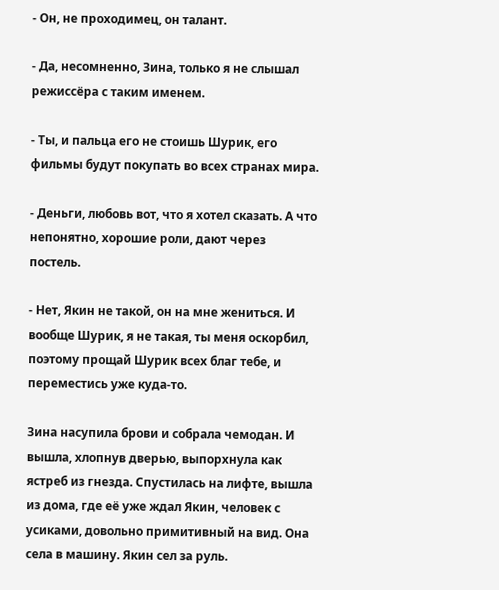- Он, не проходимец, он талант.

- Да, несомненно, Зина, только я не слышал режиссёра с таким именем.

- Ты, и пальца его не стоишь Шурик, его фильмы будут покупать во всех странах мира.

- Деньги, любовь вот, что я хотел сказать. А что непонятно, хорошие роли, дают через постель.

- Нет, Якин не такой, он на мне жениться. И вообще Шурик, я не такая, ты меня оскорбил, поэтому прощай Шурик всех благ тебе, и переместись уже куда-то.

Зина насупила брови и собрала чемодан. И вышла, хлопнув дверью, выпорхнула как ястреб из гнезда. Спустилась на лифте, вышла из дома, где её уже ждал Якин, человек с усиками, довольно примитивный на вид. Она села в машину. Якин сел за руль.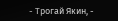- Трогай Якин, -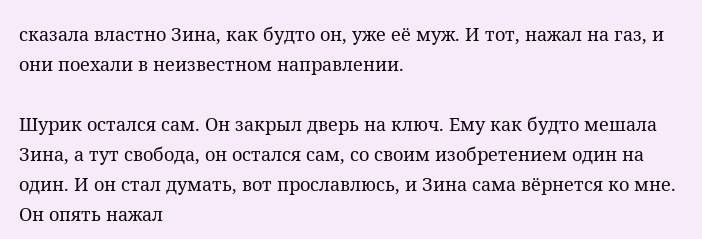сказала властно Зина, как будто он, уже её муж. И тот, нажал на газ, и они поехали в неизвестном направлении.

Шурик остался сам. Он закрыл дверь на ключ. Ему как будто мешала Зина, а тут свобода, он остался сам, со своим изобретением один на один. И он стал думать, вот прославлюсь, и Зина сама вёрнется ко мне. Он опять нажал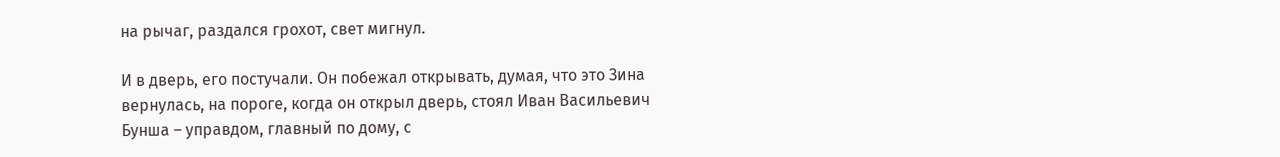на рычаг, раздался грохот, свет мигнул.

И в дверь, его постучали. Он побежал открывать, думая, что это Зина вернулась, на пороге, когда он открыл дверь, стоял Иван Васильевич Бунша – управдом, главный по дому, с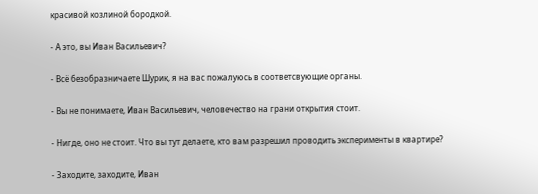красивой козлиной бородкой.

- А это, вы Иван Васильевич?

- Всё безобразничаете Шурик, я на вас пожалуюсь в соответсвующие органы.

- Вы не понимаете, Иван Васильевич, человечество на грани открытия стоит.

- Нигде, оно не стоит. Что вы тут делаете, кто вам разрешил проводить эксперименты в квартире?

- Заходите, заходите, Иван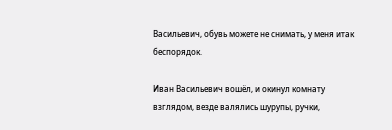Васильевич, обувь можете не снимать, у меня итак беспорядок.

Иван Васильевич вошёл, и окинул комнату взглядом, везде валялись шурупы, ручки,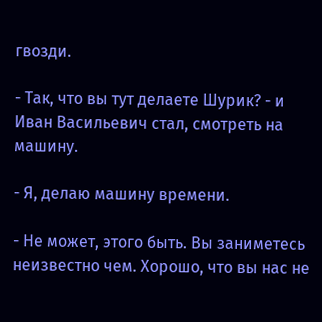гвозди.

- Так, что вы тут делаете Шурик? - и Иван Васильевич стал, смотреть на машину.

- Я, делаю машину времени.

- Не может, этого быть. Вы заниметесь неизвестно чем. Хорошо, что вы нас не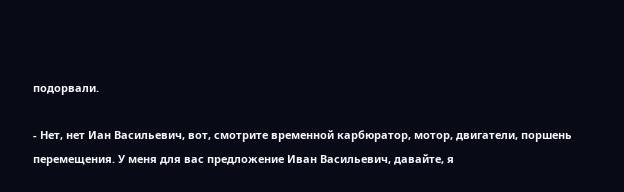подорвали.

- Нет, нет Иан Васильевич, вот, смотрите временной карбюратор, мотор, двигатели, поршень перемещения. У меня для вас предложение Иван Васильевич, давайте, я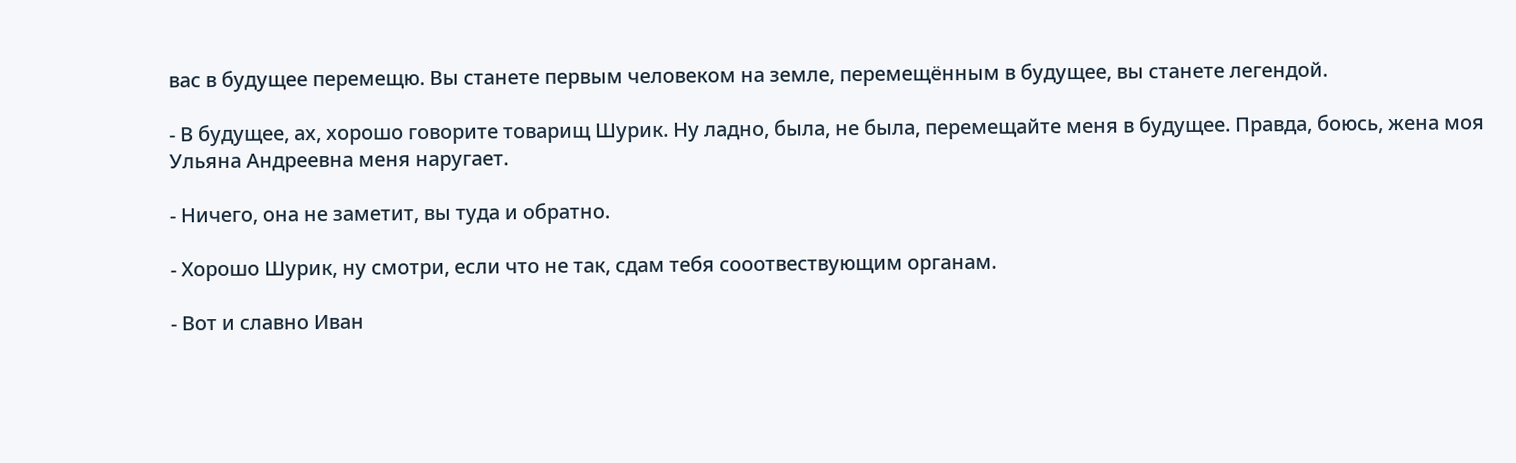вас в будущее перемещю. Вы станете первым человеком на земле, перемещённым в будущее, вы станете легендой.

- В будущее, ах, хорошо говорите товарищ Шурик. Ну ладно, была, не была, перемещайте меня в будущее. Правда, боюсь, жена моя Ульяна Андреевна меня наругает.

- Ничего, она не заметит, вы туда и обратно.

- Хорошо Шурик, ну смотри, если что не так, сдам тебя сооотвествующим органам.

- Вот и славно Иван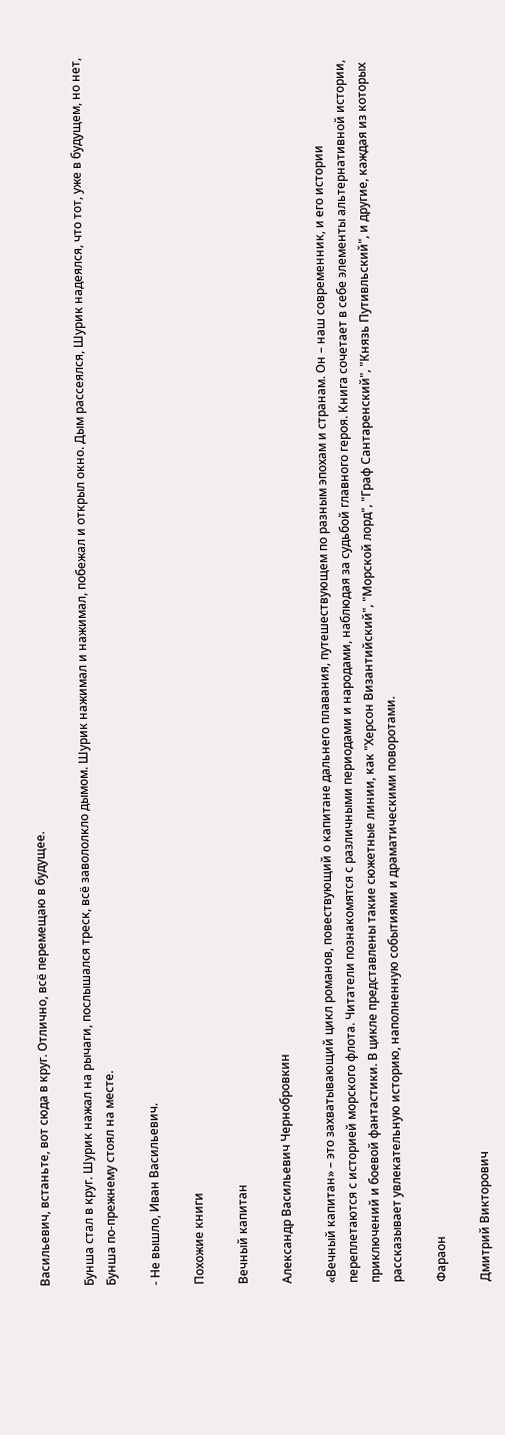Васильевич, встаньте, вот сюда в круг. Отлично, всё перемещаю в будущее.

Бунша стал в круг. Шурик нажал на рычаги, послышался треск, всё завололкло дымом. Шурик нажимал и нажимал, побежал и открыл окно. Дым рассеялся, Шурик надеялся, что тот, уже в будущем, но нет, Бунша по-прежнему стоял на месте.

- Не вышло, Иван Васильевич.

Похожие книги

Вечный капитан

Александр Васильевич Чернобровкин

«Вечный капитан» – это захватывающий цикл романов, повествующий о капитане дальнего плавания, путешествующем по разным эпохам и странам. Он – наш современник, и его истории переплетаются с историей морского флота. Читатели познакомятся с различными периодами и народами, наблюдая за судьбой главного героя. Книга сочетает в себе элементы альтернативной истории, приключений и боевой фантастики. В цикле представлены такие сюжетные линии, как "Херсон Византийский", "Морской лорд", "Граф Сантаренский", "Князь Путивльский", и другие, каждая из которых рассказывает увлекательную историю, наполненную событиями и драматическими поворотами.

Фараон

Дмитрий Викторович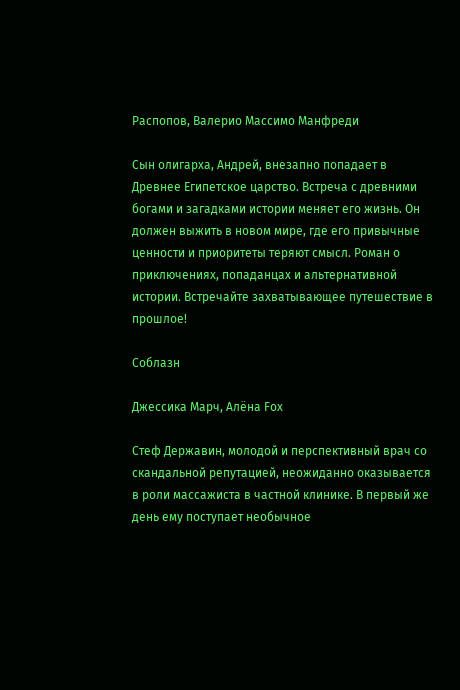Распопов, Валерио Массимо Манфреди

Сын олигарха, Андрей, внезапно попадает в Древнее Египетское царство. Встреча с древними богами и загадками истории меняет его жизнь. Он должен выжить в новом мире, где его привычные ценности и приоритеты теряют смысл. Роман о приключениях, попаданцах и альтернативной истории. Встречайте захватывающее путешествие в прошлое!

Соблазн

Джессика Марч, Алёна Fox

Стеф Державин, молодой и перспективный врач со скандальной репутацией, неожиданно оказывается в роли массажиста в частной клинике. В первый же день ему поступает необычное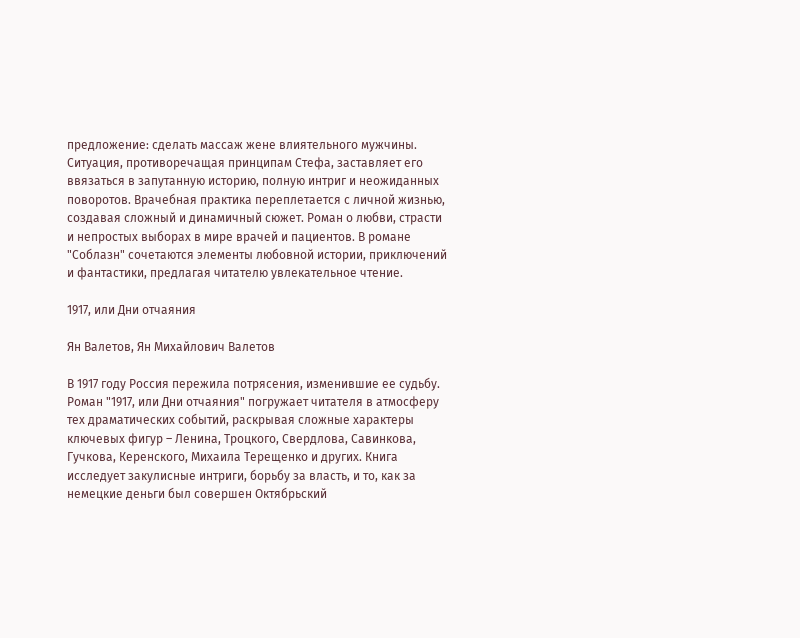предложение: сделать массаж жене влиятельного мужчины. Ситуация, противоречащая принципам Стефа, заставляет его ввязаться в запутанную историю, полную интриг и неожиданных поворотов. Врачебная практика переплетается с личной жизнью, создавая сложный и динамичный сюжет. Роман о любви, страсти и непростых выборах в мире врачей и пациентов. В романе "Соблазн" сочетаются элементы любовной истории, приключений и фантастики, предлагая читателю увлекательное чтение.

1917, или Дни отчаяния

Ян Валетов, Ян Михайлович Валетов

В 1917 году Россия пережила потрясения, изменившие ее судьбу. Роман "1917, или Дни отчаяния" погружает читателя в атмосферу тех драматических событий, раскрывая сложные характеры ключевых фигур – Ленина, Троцкого, Свердлова, Савинкова, Гучкова, Керенского, Михаила Терещенко и других. Книга исследует закулисные интриги, борьбу за власть, и то, как за немецкие деньги был совершен Октябрьский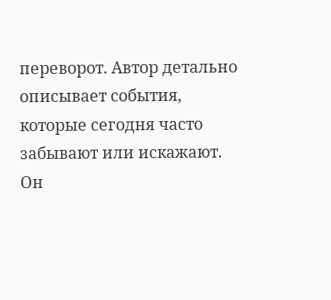переворот. Автор детально описывает события, которые сегодня часто забывают или искажают. Он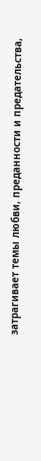затрагивает темы любви, преданности и предательства,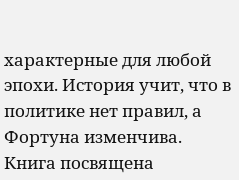характерные для любой эпохи. История учит, что в политике нет правил, а Фортуна изменчива. Книга посвящена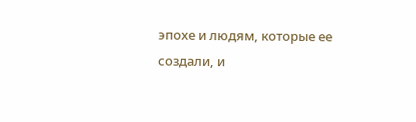эпохе и людям, которые ее создали, и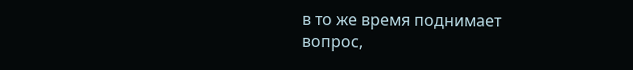в то же время поднимает вопрос,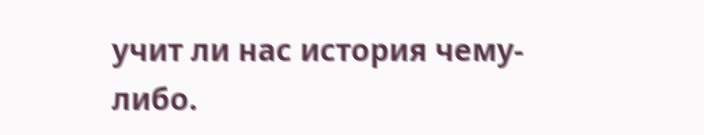учит ли нас история чему-либо.